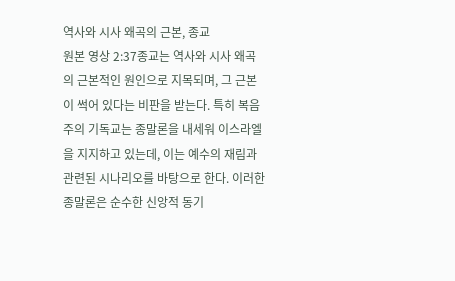역사와 시사 왜곡의 근본, 종교
원본 영상 2:37종교는 역사와 시사 왜곡의 근본적인 원인으로 지목되며, 그 근본이 썩어 있다는 비판을 받는다. 특히 복음주의 기독교는 종말론을 내세워 이스라엘을 지지하고 있는데, 이는 예수의 재림과 관련된 시나리오를 바탕으로 한다. 이러한 종말론은 순수한 신앙적 동기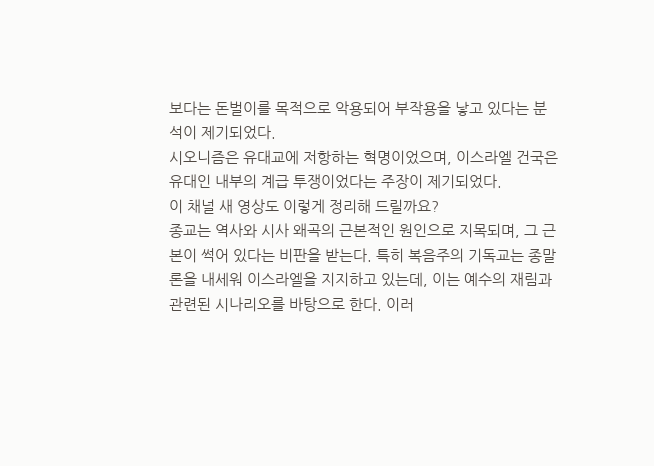보다는 돈벌이를 목적으로 악용되어 부작용을 낳고 있다는 분석이 제기되었다.
시오니즘은 유대교에 저항하는 혁명이었으며, 이스라엘 건국은 유대인 내부의 계급 투쟁이었다는 주장이 제기되었다.
이 채널 새 영상도 이렇게 정리해 드릴까요?
종교는 역사와 시사 왜곡의 근본적인 원인으로 지목되며, 그 근본이 썩어 있다는 비판을 받는다. 특히 복음주의 기독교는 종말론을 내세워 이스라엘을 지지하고 있는데, 이는 예수의 재림과 관련된 시나리오를 바탕으로 한다. 이러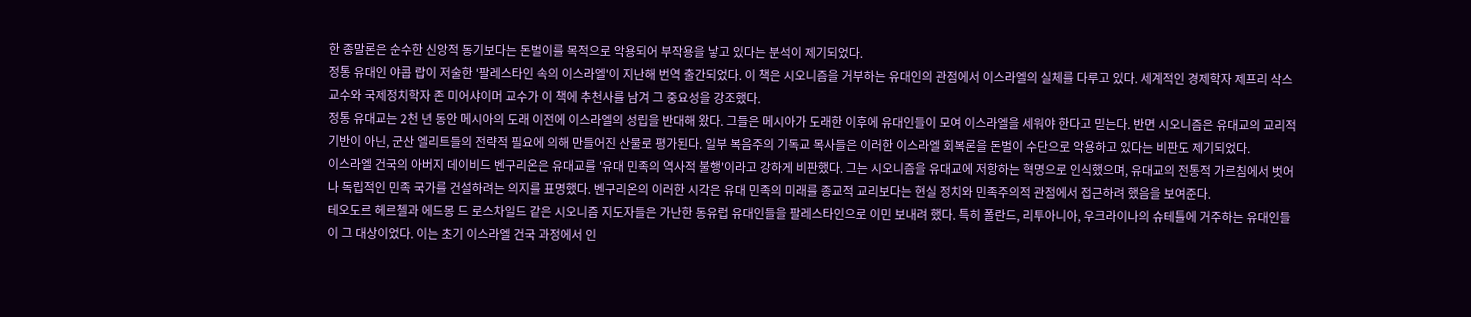한 종말론은 순수한 신앙적 동기보다는 돈벌이를 목적으로 악용되어 부작용을 낳고 있다는 분석이 제기되었다.
정통 유대인 야콥 랍이 저술한 '팔레스타인 속의 이스라엘'이 지난해 번역 출간되었다. 이 책은 시오니즘을 거부하는 유대인의 관점에서 이스라엘의 실체를 다루고 있다. 세계적인 경제학자 제프리 삭스 교수와 국제정치학자 존 미어샤이머 교수가 이 책에 추천사를 남겨 그 중요성을 강조했다.
정통 유대교는 2천 년 동안 메시아의 도래 이전에 이스라엘의 성립을 반대해 왔다. 그들은 메시아가 도래한 이후에 유대인들이 모여 이스라엘을 세워야 한다고 믿는다. 반면 시오니즘은 유대교의 교리적 기반이 아닌, 군산 엘리트들의 전략적 필요에 의해 만들어진 산물로 평가된다. 일부 복음주의 기독교 목사들은 이러한 이스라엘 회복론을 돈벌이 수단으로 악용하고 있다는 비판도 제기되었다.
이스라엘 건국의 아버지 데이비드 벤구리온은 유대교를 '유대 민족의 역사적 불행'이라고 강하게 비판했다. 그는 시오니즘을 유대교에 저항하는 혁명으로 인식했으며, 유대교의 전통적 가르침에서 벗어나 독립적인 민족 국가를 건설하려는 의지를 표명했다. 벤구리온의 이러한 시각은 유대 민족의 미래를 종교적 교리보다는 현실 정치와 민족주의적 관점에서 접근하려 했음을 보여준다.
테오도르 헤르첼과 에드몽 드 로스차일드 같은 시오니즘 지도자들은 가난한 동유럽 유대인들을 팔레스타인으로 이민 보내려 했다. 특히 폴란드, 리투아니아, 우크라이나의 슈테틀에 거주하는 유대인들이 그 대상이었다. 이는 초기 이스라엘 건국 과정에서 인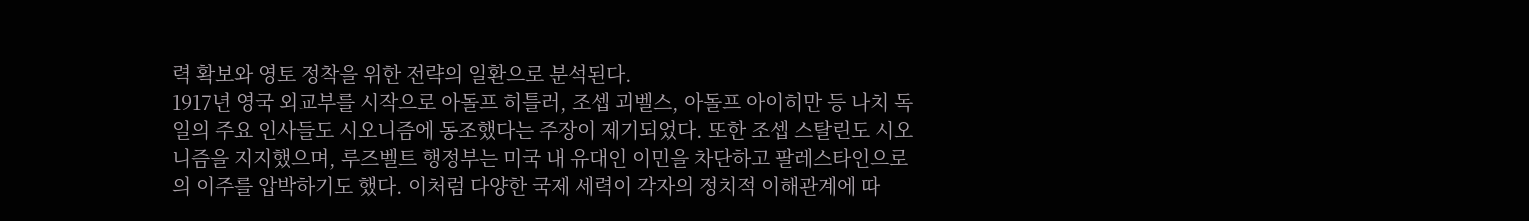력 확보와 영토 정착을 위한 전략의 일환으로 분석된다.
1917년 영국 외교부를 시작으로 아돌프 히틀러, 조셉 괴벨스, 아돌프 아이히만 등 나치 독일의 주요 인사들도 시오니즘에 동조했다는 주장이 제기되었다. 또한 조셉 스탈린도 시오니즘을 지지했으며, 루즈벨트 행정부는 미국 내 유대인 이민을 차단하고 팔레스타인으로의 이주를 압박하기도 했다. 이처럼 다양한 국제 세력이 각자의 정치적 이해관계에 따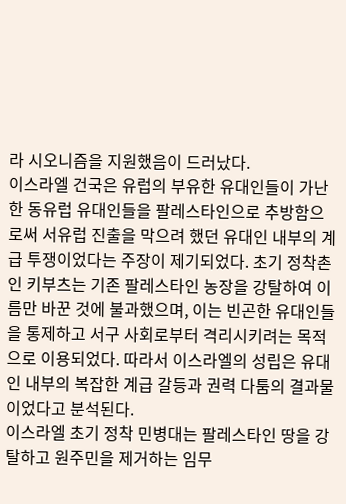라 시오니즘을 지원했음이 드러났다.
이스라엘 건국은 유럽의 부유한 유대인들이 가난한 동유럽 유대인들을 팔레스타인으로 추방함으로써 서유럽 진출을 막으려 했던 유대인 내부의 계급 투쟁이었다는 주장이 제기되었다. 초기 정착촌인 키부츠는 기존 팔레스타인 농장을 강탈하여 이름만 바꾼 것에 불과했으며, 이는 빈곤한 유대인들을 통제하고 서구 사회로부터 격리시키려는 목적으로 이용되었다. 따라서 이스라엘의 성립은 유대인 내부의 복잡한 계급 갈등과 권력 다툼의 결과물이었다고 분석된다.
이스라엘 초기 정착 민병대는 팔레스타인 땅을 강탈하고 원주민을 제거하는 임무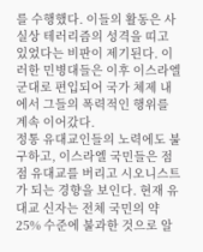를 수행했다. 이들의 활동은 사실상 테러리즘의 성격을 띠고 있었다는 비판이 제기된다. 이러한 민병대들은 이후 이스라엘 군대로 편입되어 국가 체제 내에서 그들의 폭력적인 행위를 계속 이어갔다.
정통 유대교인들의 노력에도 불구하고, 이스라엘 국민들은 점점 유대교를 버리고 시오니스트가 되는 경향을 보인다. 현재 유대교 신자는 전체 국민의 약 25% 수준에 불과한 것으로 알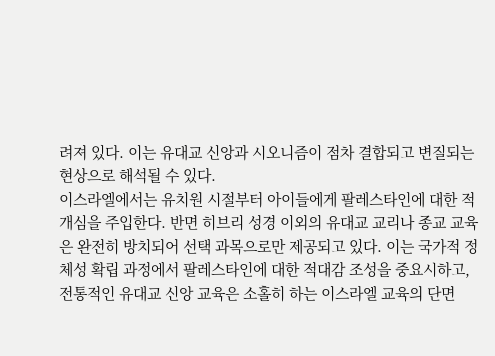려져 있다. 이는 유대교 신앙과 시오니즘이 점차 결합되고 변질되는 현상으로 해석될 수 있다.
이스라엘에서는 유치원 시절부터 아이들에게 팔레스타인에 대한 적개심을 주입한다. 반면 히브리 성경 이외의 유대교 교리나 종교 교육은 완전히 방치되어 선택 과목으로만 제공되고 있다. 이는 국가적 정체성 확립 과정에서 팔레스타인에 대한 적대감 조성을 중요시하고, 전통적인 유대교 신앙 교육은 소홀히 하는 이스라엘 교육의 단면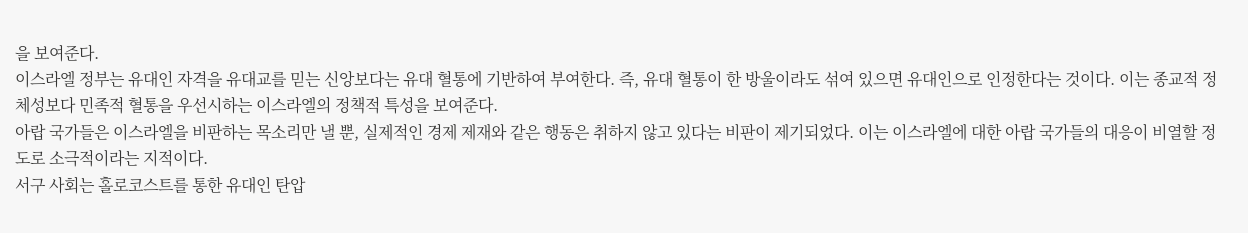을 보여준다.
이스라엘 정부는 유대인 자격을 유대교를 믿는 신앙보다는 유대 혈통에 기반하여 부여한다. 즉, 유대 혈통이 한 방울이라도 섞여 있으면 유대인으로 인정한다는 것이다. 이는 종교적 정체성보다 민족적 혈통을 우선시하는 이스라엘의 정책적 특성을 보여준다.
아랍 국가들은 이스라엘을 비판하는 목소리만 낼 뿐, 실제적인 경제 제재와 같은 행동은 취하지 않고 있다는 비판이 제기되었다. 이는 이스라엘에 대한 아랍 국가들의 대응이 비열할 정도로 소극적이라는 지적이다.
서구 사회는 홀로코스트를 통한 유대인 탄압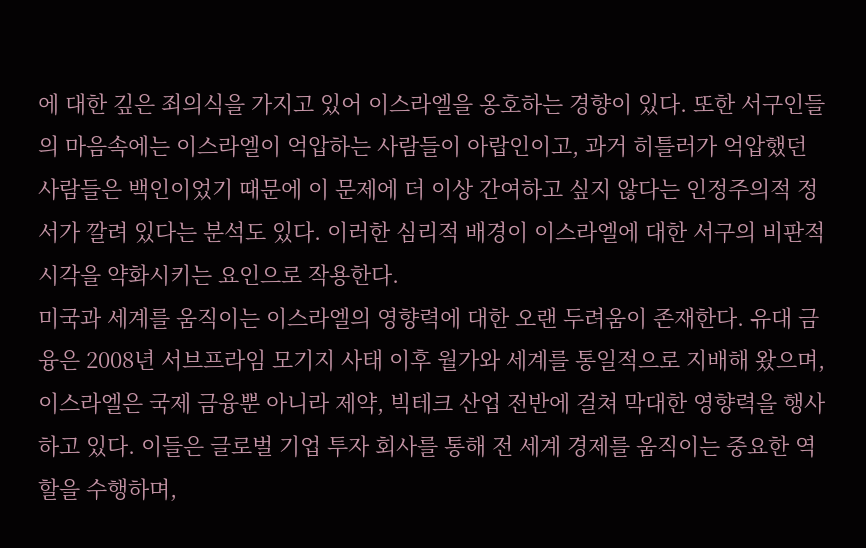에 대한 깊은 죄의식을 가지고 있어 이스라엘을 옹호하는 경향이 있다. 또한 서구인들의 마음속에는 이스라엘이 억압하는 사람들이 아랍인이고, 과거 히틀러가 억압했던 사람들은 백인이었기 때문에 이 문제에 더 이상 간여하고 싶지 않다는 인정주의적 정서가 깔려 있다는 분석도 있다. 이러한 심리적 배경이 이스라엘에 대한 서구의 비판적 시각을 약화시키는 요인으로 작용한다.
미국과 세계를 움직이는 이스라엘의 영향력에 대한 오랜 두려움이 존재한다. 유대 금융은 2008년 서브프라임 모기지 사태 이후 월가와 세계를 통일적으로 지배해 왔으며, 이스라엘은 국제 금융뿐 아니라 제약, 빅테크 산업 전반에 걸쳐 막대한 영향력을 행사하고 있다. 이들은 글로벌 기업 투자 회사를 통해 전 세계 경제를 움직이는 중요한 역할을 수행하며,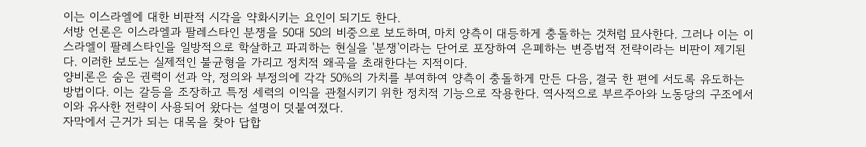이는 이스라엘에 대한 비판적 시각을 약화시키는 요인이 되기도 한다.
서방 언론은 이스라엘과 팔레스타인 분쟁을 50대 50의 비중으로 보도하며, 마치 양측이 대등하게 충돌하는 것처럼 묘사한다. 그러나 이는 이스라엘이 팔레스타인을 일방적으로 학살하고 파괴하는 현실을 '분쟁'이라는 단어로 포장하여 은폐하는 변증법적 전략이라는 비판이 제기된다. 이러한 보도는 실제적인 불균형을 가리고 정치적 왜곡을 초래한다는 지적이다.
양비론은 숨은 권력이 선과 악, 정의와 부정의에 각각 50%의 가치를 부여하여 양측이 충돌하게 만든 다음, 결국 한 편에 서도록 유도하는 방법이다. 이는 갈등을 조장하고 특정 세력의 이익을 관철시키기 위한 정치적 기능으로 작용한다. 역사적으로 부르주아와 노동당의 구조에서 이와 유사한 전략이 사용되어 왔다는 설명이 덧붙여졌다.
자막에서 근거가 되는 대목을 찾아 답합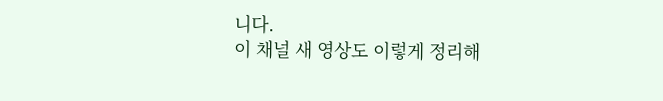니다.
이 채널 새 영상도 이렇게 정리해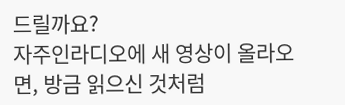드릴까요?
자주인라디오에 새 영상이 올라오면, 방금 읽으신 것처럼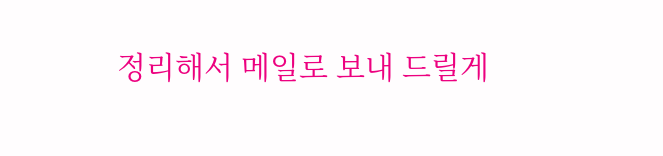정리해서 메일로 보내 드릴게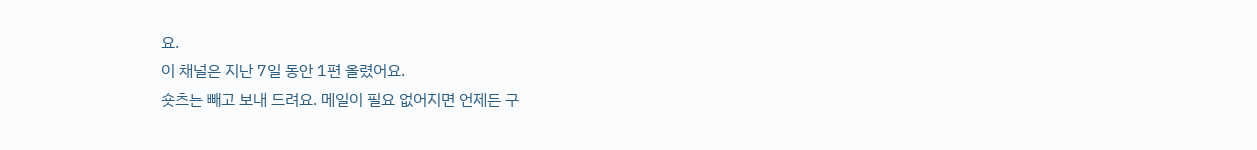요.
이 채널은 지난 7일 동안 1편 올렸어요.
숏츠는 빼고 보내 드려요. 메일이 필요 없어지면 언제든 구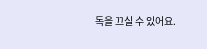독을 끄실 수 있어요.